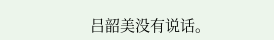吕韶美没有说话。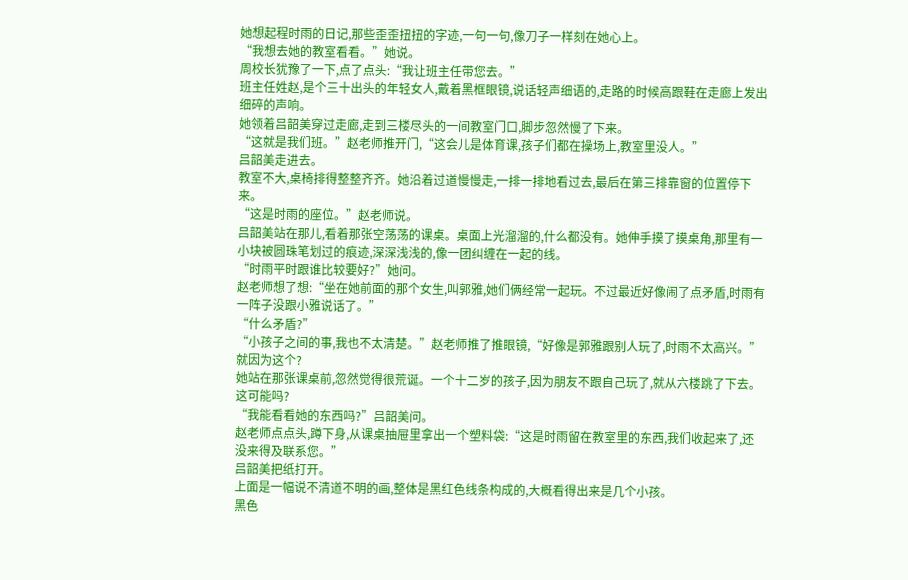她想起程时雨的日记,那些歪歪扭扭的字迹,一句一句,像刀子一样刻在她心上。
“我想去她的教室看看。”她说。
周校长犹豫了一下,点了点头:“我让班主任带您去。”
班主任姓赵,是个三十出头的年轻女人,戴着黑框眼镜,说话轻声细语的,走路的时候高跟鞋在走廊上发出细碎的声响。
她领着吕韶美穿过走廊,走到三楼尽头的一间教室门口,脚步忽然慢了下来。
“这就是我们班。”赵老师推开门,“这会儿是体育课,孩子们都在操场上,教室里没人。”
吕韶美走进去。
教室不大,桌椅排得整整齐齐。她沿着过道慢慢走,一排一排地看过去,最后在第三排靠窗的位置停下来。
“这是时雨的座位。”赵老师说。
吕韶美站在那儿,看着那张空荡荡的课桌。桌面上光溜溜的,什么都没有。她伸手摸了摸桌角,那里有一小块被圆珠笔划过的痕迹,深深浅浅的,像一团纠缠在一起的线。
“时雨平时跟谁比较要好?”她问。
赵老师想了想:“坐在她前面的那个女生,叫郭雅,她们俩经常一起玩。不过最近好像闹了点矛盾,时雨有一阵子没跟小雅说话了。”
“什么矛盾?”
“小孩子之间的事,我也不太清楚。”赵老师推了推眼镜,“好像是郭雅跟别人玩了,时雨不太高兴。”
就因为这个?
她站在那张课桌前,忽然觉得很荒诞。一个十二岁的孩子,因为朋友不跟自己玩了,就从六楼跳了下去。
这可能吗?
“我能看看她的东西吗?”吕韶美问。
赵老师点点头,蹲下身,从课桌抽屉里拿出一个塑料袋:“这是时雨留在教室里的东西,我们收起来了,还没来得及联系您。”
吕韶美把纸打开。
上面是一幅说不清道不明的画,整体是黑红色线条构成的,大概看得出来是几个小孩。
黑色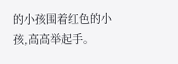的小孩围着红色的小孩,高高举起手。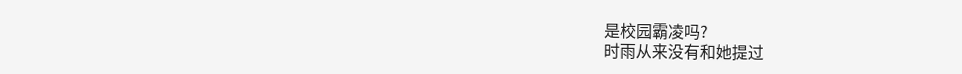是校园霸凌吗?
时雨从来没有和她提过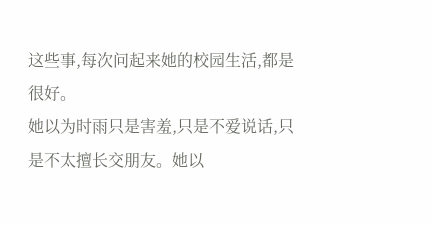这些事,每次问起来她的校园生活,都是很好。
她以为时雨只是害羞,只是不爱说话,只是不太擅长交朋友。她以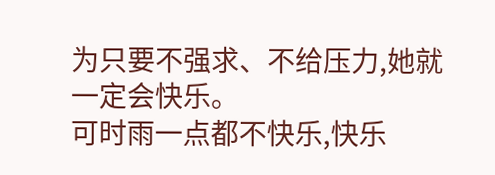为只要不强求、不给压力,她就一定会快乐。
可时雨一点都不快乐,快乐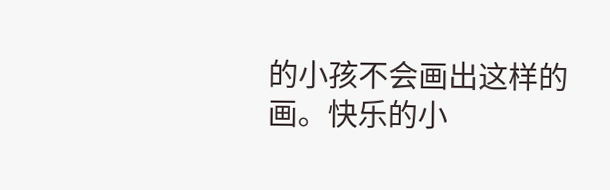的小孩不会画出这样的画。快乐的小